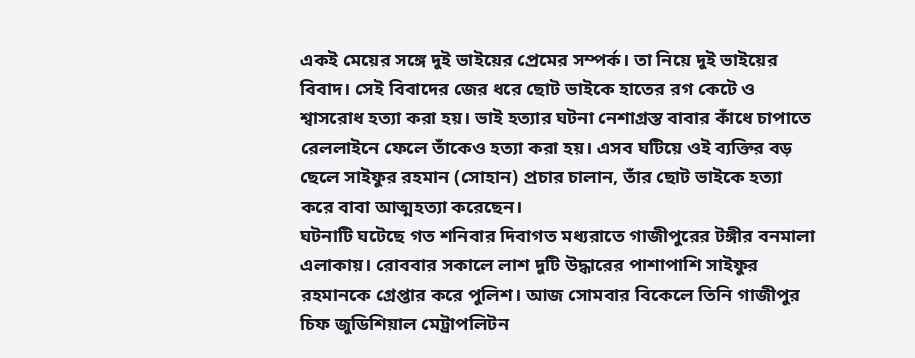একই মেয়ের সঙ্গে দুই ভাইয়ের প্রেমের সম্পর্ক। তা নিয়ে দুই ভাইয়ের বিবাদ। সেই বিবাদের জের ধরে ছোট ভাইকে হাতের রগ কেটে ও শ্বাসরোধ হত্যা করা হয়। ভাই হত্যার ঘটনা নেশাগ্রস্ত বাবার কাঁধে চাপাতে রেললাইনে ফেলে তাঁকেও হত্যা করা হয়। এসব ঘটিয়ে ওই ব্যক্তির বড় ছেলে সাইফুর রহমান (সোহান) প্রচার চালান, তাঁর ছোট ভাইকে হত্যা করে বাবা আত্মহত্যা করেছেন।
ঘটনাটি ঘটেছে গত শনিবার দিবাগত মধ্যরাতে গাজীপুরের টঙ্গীর বনমালা এলাকায়। রোববার সকালে লাশ দুটি উদ্ধারের পাশাপাশি সাইফুর রহমানকে গ্রেপ্তার করে পুলিশ। আজ সোমবার বিকেলে তিনি গাজীপুর চিফ জুডিশিয়াল মেট্রাপলিটন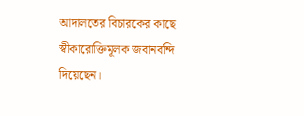আদালতের বিচারকের কাছে স্বীকারোক্তিমূলক জবানবন্দি দিয়েছেন।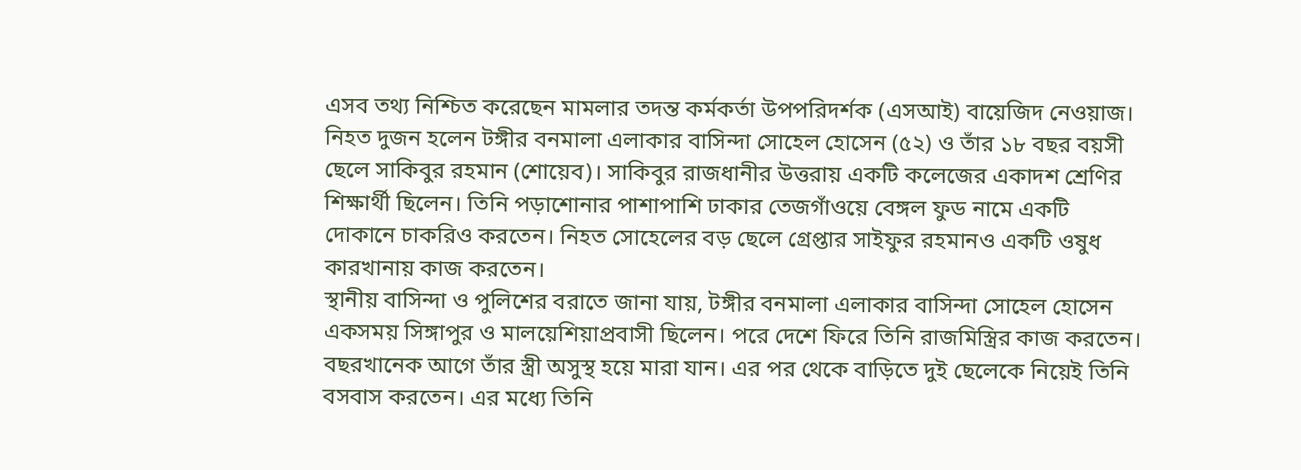এসব তথ্য নিশ্চিত করেছেন মামলার তদন্ত কর্মকর্তা উপপরিদর্শক (এসআই) বায়েজিদ নেওয়াজ।
নিহত দুজন হলেন টঙ্গীর বনমালা এলাকার বাসিন্দা সোহেল হোসেন (৫২) ও তাঁর ১৮ বছর বয়সী ছেলে সাকিবুর রহমান (শোয়েব)। সাকিবুর রাজধানীর উত্তরায় একটি কলেজের একাদশ শ্রেণির শিক্ষার্থী ছিলেন। তিনি পড়াশোনার পাশাপাশি ঢাকার তেজগাঁওয়ে বেঙ্গল ফুড নামে একটি দোকানে চাকরিও করতেন। নিহত সোহেলের বড় ছেলে গ্রেপ্তার সাইফুর রহমানও একটি ওষুধ কারখানায় কাজ করতেন।
স্থানীয় বাসিন্দা ও পুলিশের বরাতে জানা যায়, টঙ্গীর বনমালা এলাকার বাসিন্দা সোহেল হোসেন একসময় সিঙ্গাপুর ও মালয়েশিয়াপ্রবাসী ছিলেন। পরে দেশে ফিরে তিনি রাজমিস্ত্রির কাজ করতেন। বছরখানেক আগে তাঁর স্ত্রী অসুস্থ হয়ে মারা যান। এর পর থেকে বাড়িতে দুই ছেলেকে নিয়েই তিনি বসবাস করতেন। এর মধ্যে তিনি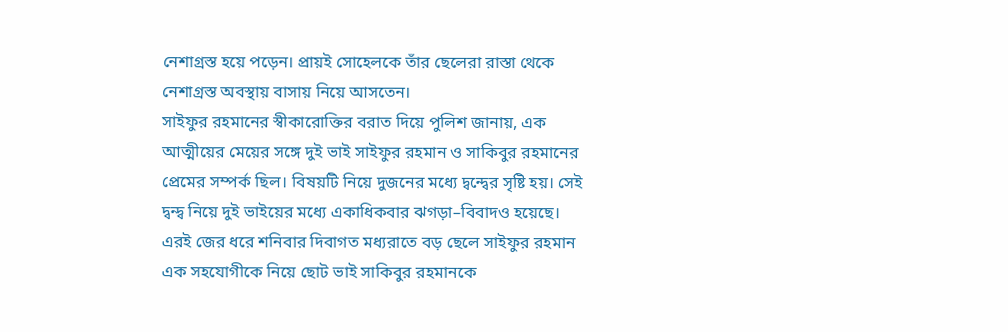নেশাগ্রস্ত হয়ে পড়েন। প্রায়ই সোহেলকে তাঁর ছেলেরা রাস্তা থেকে নেশাগ্রস্ত অবস্থায় বাসায় নিয়ে আসতেন।
সাইফুর রহমানের স্বীকারোক্তির বরাত দিয়ে পুলিশ জানায়, এক আত্মীয়ের মেয়ের সঙ্গে দুই ভাই সাইফুর রহমান ও সাকিবুর রহমানের প্রেমের সম্পর্ক ছিল। বিষয়টি নিয়ে দুজনের মধ্যে দ্বন্দ্বের সৃষ্টি হয়। সেই দ্বন্দ্ব নিয়ে দুই ভাইয়ের মধ্যে একাধিকবার ঝগড়া–বিবাদও হয়েছে। এরই জের ধরে শনিবার দিবাগত মধ্যরাতে বড় ছেলে সাইফুর রহমান এক সহযোগীকে নিয়ে ছোট ভাই সাকিবুর রহমানকে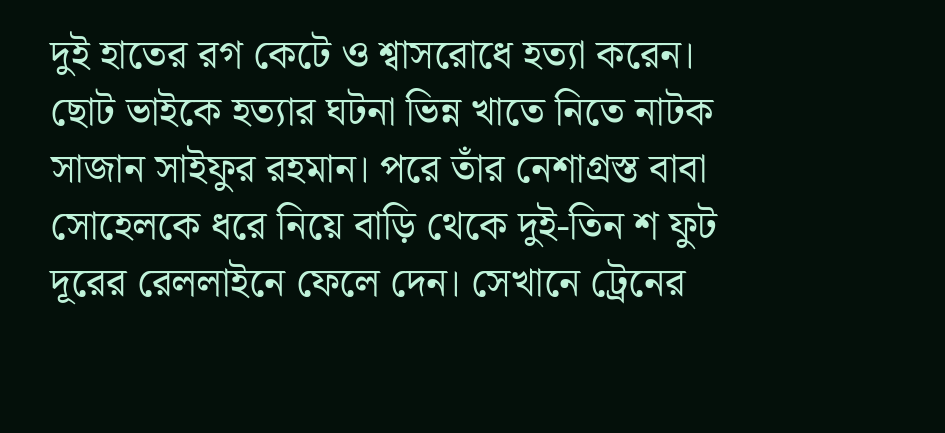দুই হাতের রগ কেটে ও শ্বাসরোধে হত্যা করেন। ছোট ভাইকে হত্যার ঘটনা ভিন্ন খাতে নিতে নাটক সাজান সাইফুর রহমান। পরে তাঁর নেশাগ্রস্ত বাবা সোহেলকে ধরে নিয়ে বাড়ি থেকে দুই-তিন শ ফুট দূরের রেললাইনে ফেলে দেন। সেখানে ট্রেনের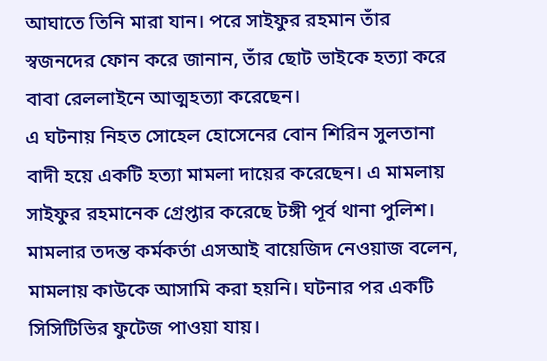আঘাতে তিনি মারা যান। পরে সাইফুর রহমান তাঁর স্বজনদের ফোন করে জানান, তাঁর ছোট ভাইকে হত্যা করে বাবা রেললাইনে আত্মহত্যা করেছেন।
এ ঘটনায় নিহত সোহেল হোসেনের বোন শিরিন সুলতানা বাদী হয়ে একটি হত্যা মামলা দায়ের করেছেন। এ মামলায় সাইফুর রহমানেক গ্রেপ্তার করেছে টঙ্গী পূর্ব থানা পুলিশ।
মামলার তদন্ত কর্মকর্তা এসআই বায়েজিদ নেওয়াজ বলেন, মামলায় কাউকে আসামি করা হয়নি। ঘটনার পর একটি সিসিটিভির ফুটেজ পাওয়া যায়।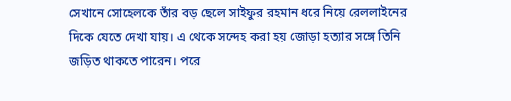সেখানে সোহেলকে তাঁর বড় ছেলে সাইফুর রহমান ধরে নিয়ে রেললাইনের দিকে যেতে দেখা যায়। এ থেকে সন্দেহ করা হয় জোড়া হত্যার সঙ্গে তিনি জড়িত থাকতে পারেন। পরে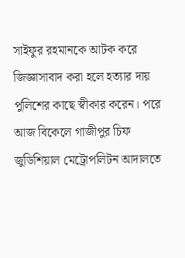সাইফুর রহমানকে আটক করে জিজ্ঞাসাবাদ করা হলে হত্যার দায় পুলিশের কাছে স্বীকার করেন। পরে আজ বিকেলে গাজীপুর চিফ জুডিশিয়াল মেট্রোপলিটন আদালতে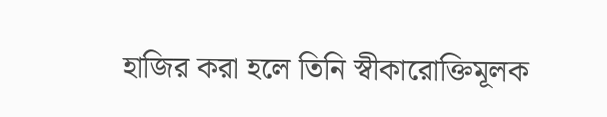হাজির করা হলে তিনি স্বীকারোক্তিমূলক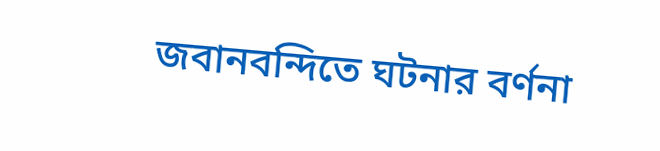জবানবন্দিতে ঘটনার বর্ণনা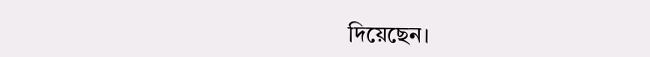দিয়েছেন।